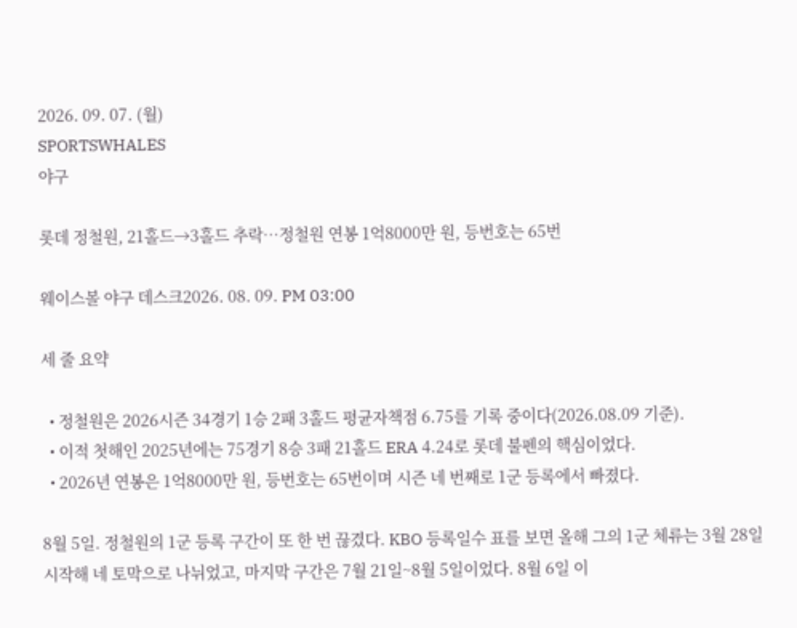2026. 09. 07. (월)
SPORTSWHALES
야구

롯데 정철원, 21홀드→3홀드 추락…정철원 연봉 1억8000만 원, 등번호는 65번

웨이스볼 야구 데스크2026. 08. 09. PM 03:00

세 줄 요약

  • 정철원은 2026시즌 34경기 1승 2패 3홀드 평균자책점 6.75를 기록 중이다(2026.08.09 기준).
  • 이적 첫해인 2025년에는 75경기 8승 3패 21홀드 ERA 4.24로 롯데 불펜의 핵심이었다.
  • 2026년 연봉은 1억8000만 원, 등번호는 65번이며 시즌 네 번째로 1군 등록에서 빠졌다.

8월 5일. 정철원의 1군 등록 구간이 또 한 번 끊겼다. KBO 등록일수 표를 보면 올해 그의 1군 체류는 3월 28일 시작해 네 토막으로 나뉘었고, 마지막 구간은 7월 21일~8월 5일이었다. 8월 6일 이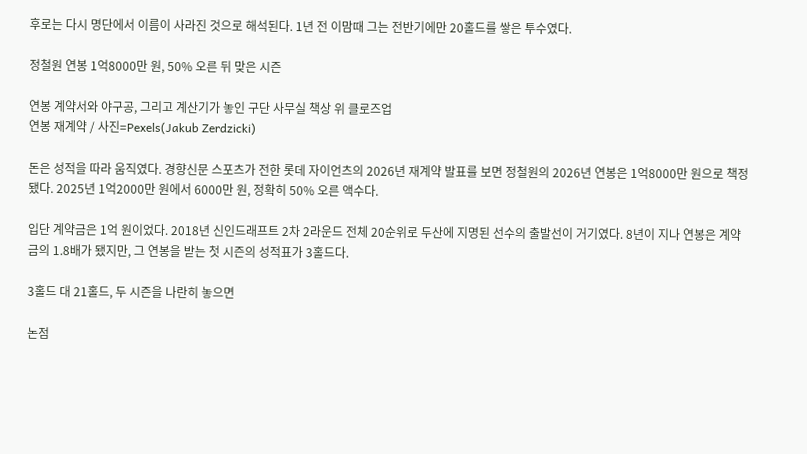후로는 다시 명단에서 이름이 사라진 것으로 해석된다. 1년 전 이맘때 그는 전반기에만 20홀드를 쌓은 투수였다.

정철원 연봉 1억8000만 원, 50% 오른 뒤 맞은 시즌

연봉 계약서와 야구공, 그리고 계산기가 놓인 구단 사무실 책상 위 클로즈업
연봉 재계약 / 사진=Pexels(Jakub Zerdzicki)

돈은 성적을 따라 움직였다. 경향신문 스포츠가 전한 롯데 자이언츠의 2026년 재계약 발표를 보면 정철원의 2026년 연봉은 1억8000만 원으로 책정됐다. 2025년 1억2000만 원에서 6000만 원, 정확히 50% 오른 액수다.

입단 계약금은 1억 원이었다. 2018년 신인드래프트 2차 2라운드 전체 20순위로 두산에 지명된 선수의 출발선이 거기였다. 8년이 지나 연봉은 계약금의 1.8배가 됐지만, 그 연봉을 받는 첫 시즌의 성적표가 3홀드다.

3홀드 대 21홀드, 두 시즌을 나란히 놓으면

논점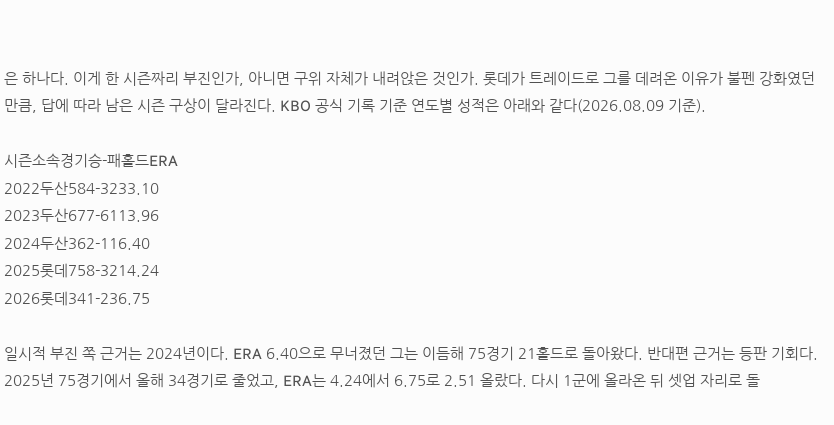은 하나다. 이게 한 시즌짜리 부진인가, 아니면 구위 자체가 내려앉은 것인가. 롯데가 트레이드로 그를 데려온 이유가 불펜 강화였던 만큼, 답에 따라 남은 시즌 구상이 달라진다. KBO 공식 기록 기준 연도별 성적은 아래와 같다(2026.08.09 기준).

시즌소속경기승-패홀드ERA
2022두산584-3233.10
2023두산677-6113.96
2024두산362-116.40
2025롯데758-3214.24
2026롯데341-236.75

일시적 부진 쪽 근거는 2024년이다. ERA 6.40으로 무너졌던 그는 이듬해 75경기 21홀드로 돌아왔다. 반대편 근거는 등판 기회다. 2025년 75경기에서 올해 34경기로 줄었고, ERA는 4.24에서 6.75로 2.51 올랐다. 다시 1군에 올라온 뒤 셋업 자리로 돌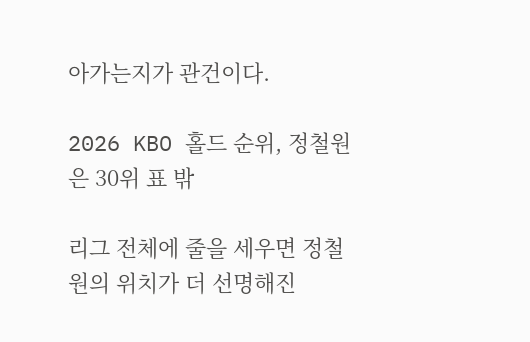아가는지가 관건이다.

2026 KBO 홀드 순위, 정철원은 30위 표 밖

리그 전체에 줄을 세우면 정철원의 위치가 더 선명해진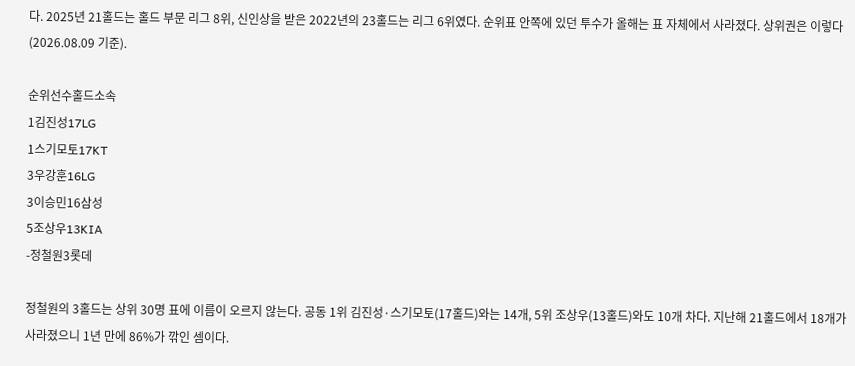다. 2025년 21홀드는 홀드 부문 리그 8위, 신인상을 받은 2022년의 23홀드는 리그 6위였다. 순위표 안쪽에 있던 투수가 올해는 표 자체에서 사라졌다. 상위권은 이렇다(2026.08.09 기준).

순위선수홀드소속
1김진성17LG
1스기모토17KT
3우강훈16LG
3이승민16삼성
5조상우13KIA
-정철원3롯데

정철원의 3홀드는 상위 30명 표에 이름이 오르지 않는다. 공동 1위 김진성·스기모토(17홀드)와는 14개, 5위 조상우(13홀드)와도 10개 차다. 지난해 21홀드에서 18개가 사라졌으니 1년 만에 86%가 깎인 셈이다.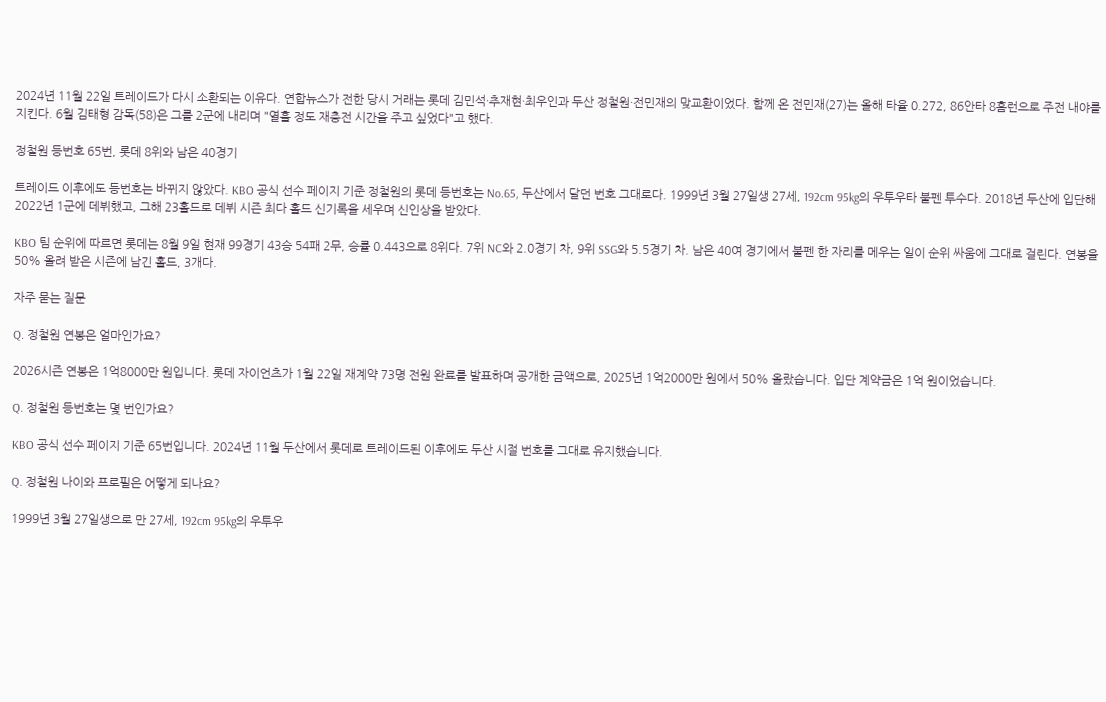2024년 11월 22일 트레이드가 다시 소환되는 이유다. 연합뉴스가 전한 당시 거래는 롯데 김민석·추재현·최우인과 두산 정철원·전민재의 맞교환이었다. 함께 온 전민재(27)는 올해 타율 0.272, 86안타 8홈런으로 주전 내야를 지킨다. 6월 김태형 감독(58)은 그를 2군에 내리며 "열흘 정도 재충전 시간을 주고 싶었다"고 했다.

정철원 등번호 65번, 롯데 8위와 남은 40경기

트레이드 이후에도 등번호는 바뀌지 않았다. KBO 공식 선수 페이지 기준 정철원의 롯데 등번호는 No.65, 두산에서 달던 번호 그대로다. 1999년 3월 27일생 27세, 192cm 95kg의 우투우타 불펜 투수다. 2018년 두산에 입단해 2022년 1군에 데뷔했고, 그해 23홀드로 데뷔 시즌 최다 홀드 신기록을 세우며 신인상을 받았다.

KBO 팀 순위에 따르면 롯데는 8월 9일 현재 99경기 43승 54패 2무, 승률 0.443으로 8위다. 7위 NC와 2.0경기 차, 9위 SSG와 5.5경기 차. 남은 40여 경기에서 불펜 한 자리를 메우는 일이 순위 싸움에 그대로 걸린다. 연봉을 50% 올려 받은 시즌에 남긴 홀드, 3개다.

자주 묻는 질문

Q. 정철원 연봉은 얼마인가요?

2026시즌 연봉은 1억8000만 원입니다. 롯데 자이언츠가 1월 22일 재계약 73명 전원 완료를 발표하며 공개한 금액으로, 2025년 1억2000만 원에서 50% 올랐습니다. 입단 계약금은 1억 원이었습니다.

Q. 정철원 등번호는 몇 번인가요?

KBO 공식 선수 페이지 기준 65번입니다. 2024년 11월 두산에서 롯데로 트레이드된 이후에도 두산 시절 번호를 그대로 유지했습니다.

Q. 정철원 나이와 프로필은 어떻게 되나요?

1999년 3월 27일생으로 만 27세, 192cm 95kg의 우투우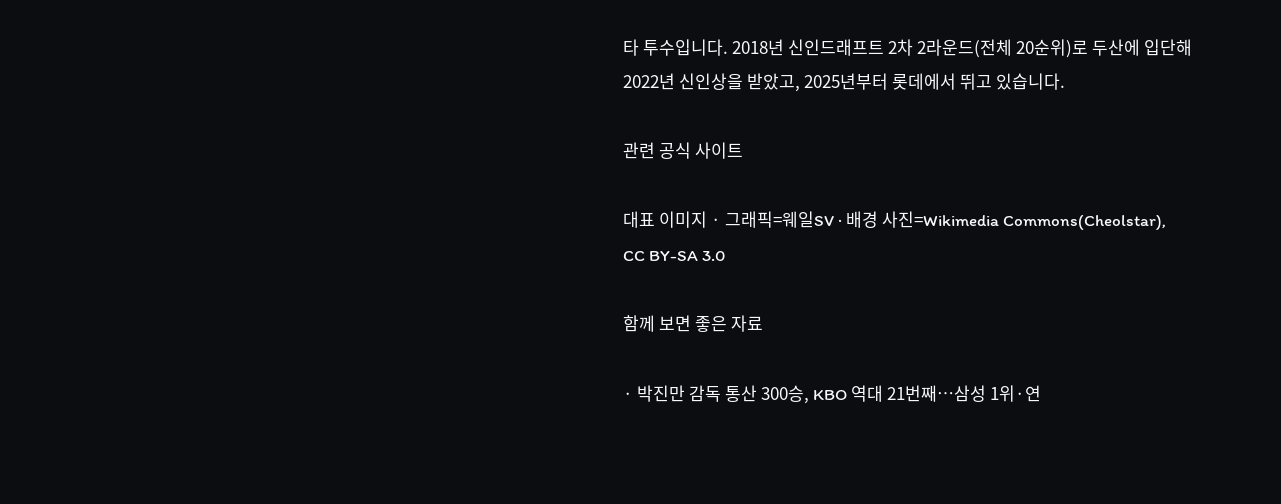타 투수입니다. 2018년 신인드래프트 2차 2라운드(전체 20순위)로 두산에 입단해 2022년 신인상을 받았고, 2025년부터 롯데에서 뛰고 있습니다.

관련 공식 사이트

대표 이미지 · 그래픽=웨일SV · 배경 사진=Wikimedia Commons(Cheolstar), CC BY-SA 3.0

함께 보면 좋은 자료

· 박진만 감독 통산 300승, KBO 역대 21번째…삼성 1위·연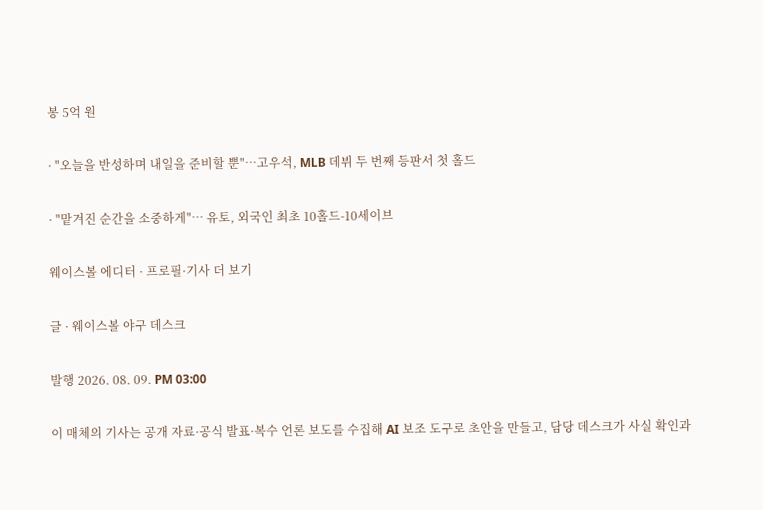봉 5억 원

· "오늘을 반성하며 내일을 준비할 뿐"…고우석, MLB 데뷔 두 번째 등판서 첫 홀드

· "맡겨진 순간을 소중하게"… 유토, 외국인 최초 10홀드-10세이브

웨이스볼 에디터 · 프로필·기사 더 보기

글 · 웨이스볼 야구 데스크

발행 2026. 08. 09. PM 03:00

이 매체의 기사는 공개 자료·공식 발표·복수 언론 보도를 수집해 AI 보조 도구로 초안을 만들고, 담당 데스크가 사실 확인과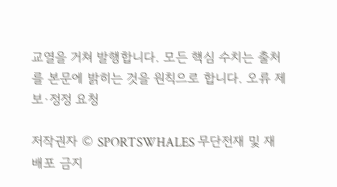교열을 거쳐 발행합니다. 모든 핵심 수치는 출처를 본문에 밝히는 것을 원칙으로 합니다. 오류 제보·정정 요청

저작권자 © SPORTSWHALES 무단전재 및 재배포 금지